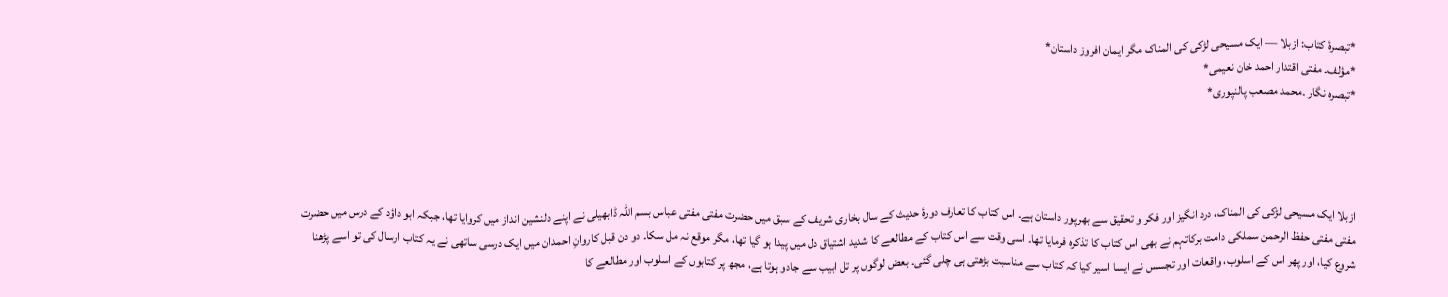*تبصرۂ کتاب: ازبلا — ایک مسیحی لڑکی کی المناک مگر ایمان افروز داستان*
*مؤلف۔ مفتی اقتدار احمد خان نعیمی*
*تبصرہ نگار ۔محمد مصعب پالنپوری*




ازبلا ایک مسیحی لڑکی کی المناک، درد انگیز اور فکر و تحقیق سے بھرپور داستان ہے۔ اس کتاب کا تعارف دورۂ حدیث کے سال بخاری شریف کے سبق میں حضرت مفتی مفتی عباس بسم اللہ ڈابھیلی نے اپنے دلنشین انداز میں کروایا تھا، جبکہ ابو داؤد کے درس میں حضرت مفتی مفتی حفظ الرحمن سملکی دامت برکاتہم نے بھی اس کتاب کا تذکرہ فرمایا تھا۔ اسی وقت سے اس کتاب کے مطالعے کا شدید اشتیاق دل میں پیدا ہو گیا تھا، مگر موقع نہ مل سکا۔ دو دن قبل کاروانِ احمدان میں ایک درسی ساتھی نے یہ کتاب ارسال کی تو اسے پڑھنا شروع کیا، اور پھر اس کے اسلوب، واقعات اور تجسس نے ایسا اسیر کیا کہ کتاب سے مناسبت بڑھتی ہی چلی گئی۔ بعض لوگوں پر تل ابیب سے جادو ہوتا ہے، مجھ پر کتابوں کے اسلوب اور مطالعے کا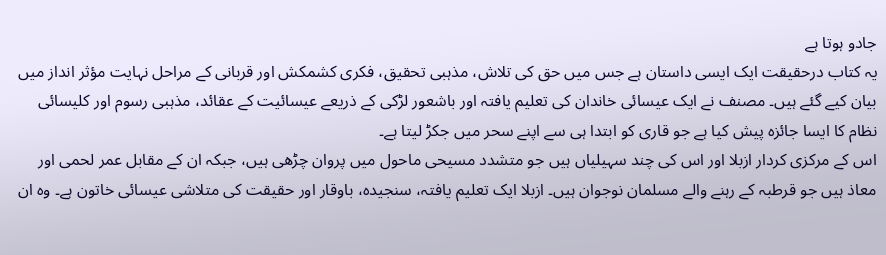جادو ہوتا ہے
یہ کتاب درحقیقت ایک ایسی داستان ہے جس میں حق کی تلاش، مذہبی تحقیق، فکری کشمکش اور قربانی کے مراحل نہایت مؤثر انداز میں بیان کیے گئے ہیں۔ مصنف نے ایک عیسائی خاندان کی تعلیم یافتہ اور باشعور لڑکی کے ذریعے عیسائیت کے عقائد، مذہبی رسوم اور کلیسائی نظام کا ایسا جائزہ پیش کیا ہے جو قاری کو ابتدا ہی سے اپنے سحر میں جکڑ لیتا ہے۔
اس کے مرکزی کردار ازبلا اور اس کی چند سہیلیاں ہیں جو متشدد مسیحی ماحول میں پروان چڑھی ہیں، جبکہ ان کے مقابل عمر لحمی اور معاذ ہیں جو قرطبہ کے رہنے والے مسلمان نوجوان ہیں۔ ازبلا ایک تعلیم یافتہ، سنجیدہ، باوقار اور حقیقت کی متلاشی عیسائی خاتون ہے۔ وہ ان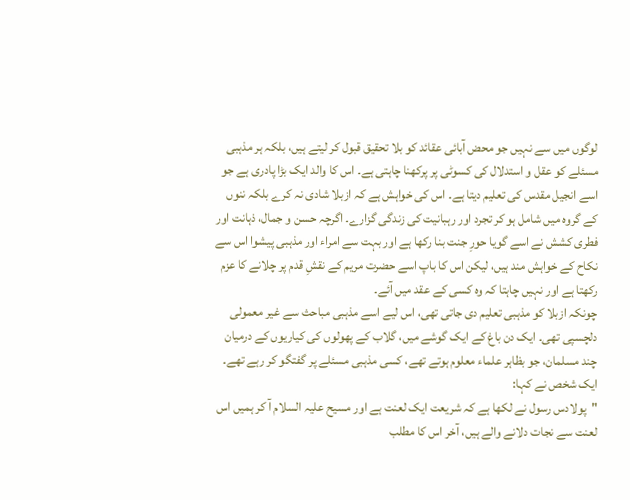لوگوں میں سے نہیں جو محض آبائی عقائد کو بلا تحقیق قبول کر لیتے ہیں، بلکہ ہر مذہبی مسئلے کو عقل و استدلال کی کسوٹی پر پرکھنا چاہتی ہے۔ اس کا والد ایک بڑا پادری ہے جو اسے انجیل مقدس کی تعلیم دیتا ہے۔ اس کی خواہش ہے کہ ازبلا شادی نہ کرے بلکہ ننوں کے گروہ میں شامل ہو کر تجرد اور رہبانیت کی زندگی گزارے۔ اگرچہ حسن و جمال، ذہانت اور فطری کشش نے اسے گویا حورِ جنت بنا رکھا ہے اور بہت سے امراء اور مذہبی پیشوا اس سے نکاح کے خواہش مند ہیں، لیکن اس کا باپ اسے حضرت مریم کے نقشِ قدم پر چلانے کا عزم رکھتا ہے اور نہیں چاہتا کہ وہ کسی کے عقد میں آئے۔
چونکہ ازبلا کو مذہبی تعلیم دی جاتی تھی، اس لیے اسے مذہبی مباحث سے غیر معمولی دلچسپی تھی۔ ایک دن باغ کے ایک گوشے میں، گلاب کے پھولوں کی کیاریوں کے درمیان چند مسلمان، جو بظاہر علماء معلوم ہوتے تھے، کسی مذہبی مسئلے پر گفتگو کر رہے تھے۔ ایک شخص نے کہا:
"پولادس رسول نے لکھا ہے کہ شریعت ایک لعنت ہے اور مسیح علیہ السلام آ کر ہمیں اس لعنت سے نجات دلانے والے ہیں، آخر اس کا مطلب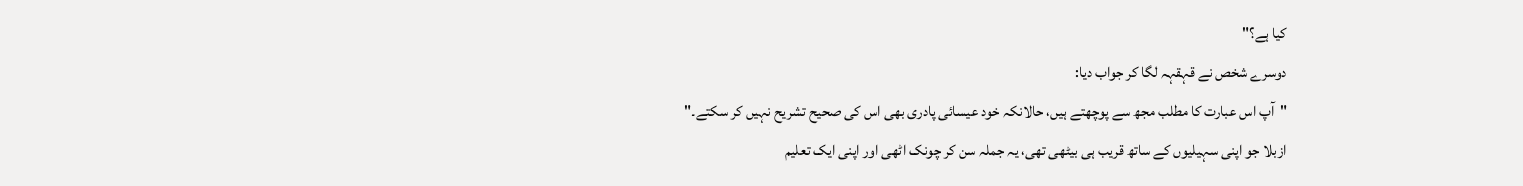کیا ہے؟"
دوسرے شخص نے قہقہہ لگا کر جواب دیا:
"آپ اس عبارت کا مطلب مجھ سے پوچھتے ہیں، حالانکہ خود عیسائی پادری بھی اس کی صحیح تشریح نہیں کر سکتے۔"
ازبلا جو اپنی سہیلیوں کے ساتھ قریب ہی بیٹھی تھی، یہ جملہ سن کر چونک اٹھی اور اپنی ایک تعلیم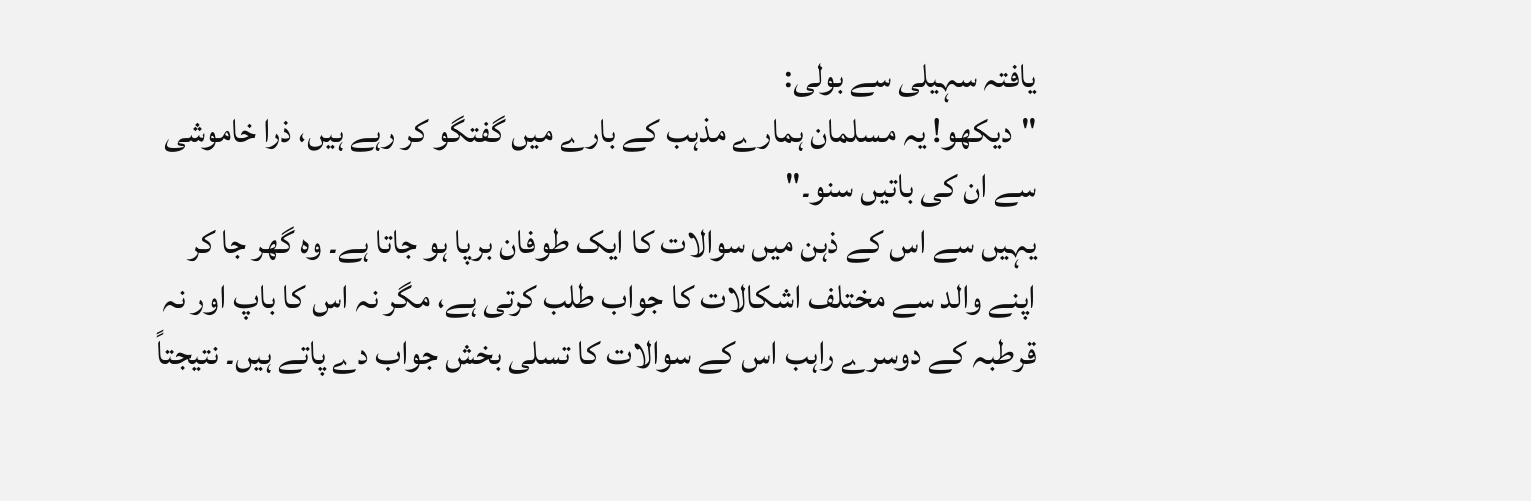یافتہ سہیلی سے بولی:
"دیکھو! یہ مسلمان ہمارے مذہب کے بارے میں گفتگو کر رہے ہیں، ذرا خاموشی سے ان کی باتیں سنو۔"
یہیں سے اس کے ذہن میں سوالات کا ایک طوفان برپا ہو جاتا ہے۔ وہ گھر جا کر اپنے والد سے مختلف اشکالات کا جواب طلب کرتی ہے، مگر نہ اس کا باپ اور نہ قرطبہ کے دوسرے راہب اس کے سوالات کا تسلی بخش جواب دے پاتے ہیں۔ نتیجتاً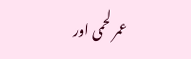عمر لحمی اور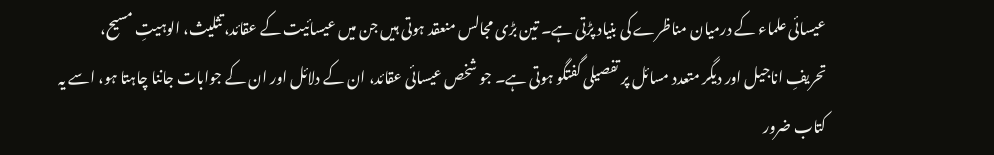عیسائی علماء کے درمیان مناظرے کی بنیاد پڑتی ہے۔ تین بڑی مجالس منعقد ہوتی ہیں جن میں عیسائیت کے عقائد، تثلیث، الوہیتِ مسیح، تحریفِ اناجیل اور دیگر متعدد مسائل پر تفصیلی گفتگو ہوتی ہے۔ جو شخص عیسائی عقائد، ان کے دلائل اور ان کے جوابات جاننا چاہتا ہو، اسے یہ کتاب ضرور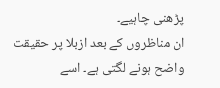پڑھنی چاہیے۔
ان مناظروں کے بعد ازبلا پر حقیقت واضح ہونے لگتی ہے۔ اسے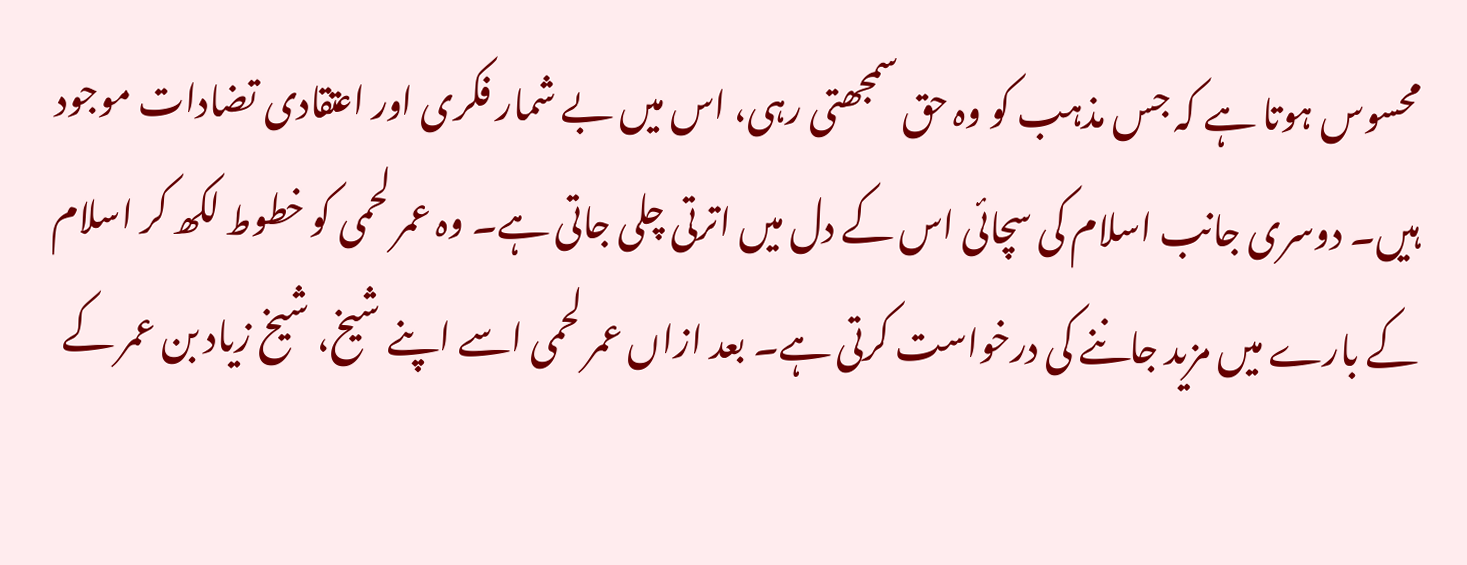محسوس ہوتا ہے کہ جس مذہب کو وہ حق سمجھتی رہی، اس میں بے شمار فکری اور اعتقادی تضادات موجود ہیں۔ دوسری جانب اسلام کی سچائی اس کے دل میں اترتی چلی جاتی ہے۔ وہ عمر لحمی کو خطوط لکھ کر اسلام کے بارے میں مزید جاننے کی درخواست کرتی ہے۔ بعد ازاں عمر لحمی اسے اپنے شیخ، شیخ زیاد بن عمر کے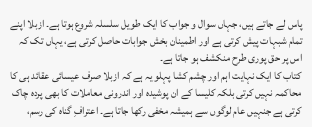پاس لے جاتے ہیں، جہاں سوال و جواب کا ایک طویل سلسلہ شروع ہوتا ہے۔ ازبلا اپنے تمام شبہات پیش کرتی ہے اور اطمینان بخش جوابات حاصل کرتی ہے، یہاں تک کہ اس پر حق پوری طرح منکشف ہو جاتا ہے۔
کتاب کا ایک نہایت اہم اور چشم کشا پہلو یہ ہے کہ ازبلا صرف عیسائی عقائد ہی کا محاکمہ نہیں کرتی بلکہ کلیسا کے ان پوشیدہ اور اندرونی معاملات کا بھی پردہ چاک کرتی ہے جنہیں عام لوگوں سے ہمیشہ مخفی رکھا جاتا ہے۔ اعترافِ گناہ کی رسم،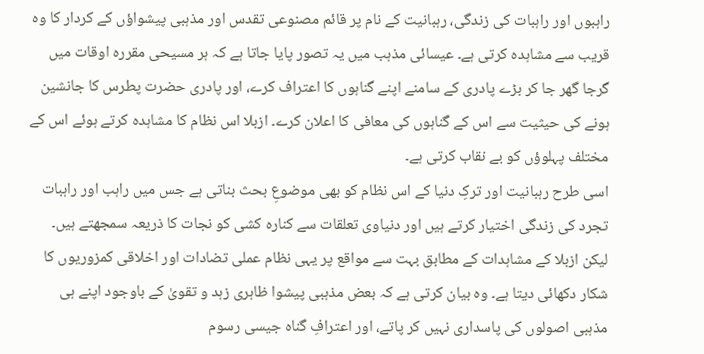راہبوں اور راہبات کی زندگی، رہبانیت کے نام پر قائم مصنوعی تقدس اور مذہبی پیشواؤں کے کردار کا وہ قریب سے مشاہدہ کرتی ہے۔ عیسائی مذہب میں یہ تصور پایا جاتا ہے کہ ہر مسیحی مقررہ اوقات میں گرجا گھر جا کر بڑے پادری کے سامنے اپنے گناہوں کا اعتراف کرے، اور پادری حضرت پطرس کا جانشین ہونے کی حیثیت سے اس کے گناہوں کی معافی کا اعلان کرے۔ ازبلا اس نظام کا مشاہدہ کرتے ہوئے اس کے مختلف پہلوؤں کو بے نقاب کرتی ہے۔
اسی طرح رہبانیت اور ترکِ دنیا کے اس نظام کو بھی موضوعِ بحث بناتی ہے جس میں راہب اور راہبات تجرد کی زندگی اختیار کرتے ہیں اور دنیاوی تعلقات سے کنارہ کشی کو نجات کا ذریعہ سمجھتے ہیں۔ لیکن ازبلا کے مشاہدات کے مطابق بہت سے مواقع پر یہی نظام عملی تضادات اور اخلاقی کمزوریوں کا شکار دکھائی دیتا ہے۔ وہ بیان کرتی ہے کہ بعض مذہبی پیشوا ظاہری زہد و تقویٰ کے باوجود اپنے ہی مذہبی اصولوں کی پاسداری نہیں کر پاتے، اور اعترافِ گناہ جیسی رسوم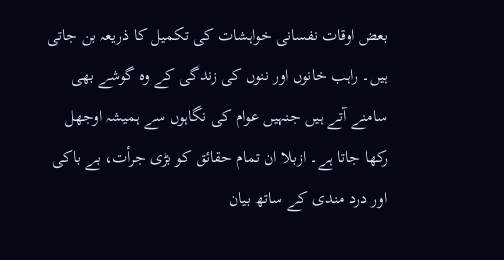بعض اوقات نفسانی خواہشات کی تکمیل کا ذریعہ بن جاتی ہیں۔ راہب خانوں اور ننوں کی زندگی کے وہ گوشے بھی سامنے آتے ہیں جنہیں عوام کی نگاہوں سے ہمیشہ اوجھل رکھا جاتا ہے۔ ازبلا ان تمام حقائق کو بڑی جرأت، بے باکی اور درد مندی کے ساتھ بیان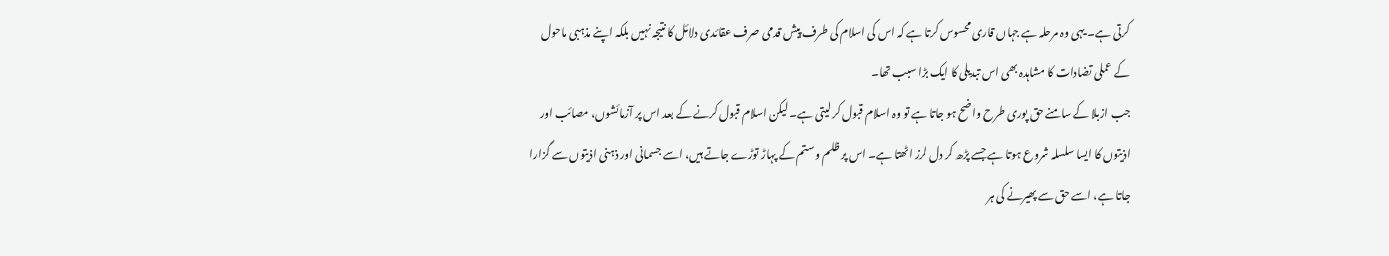کرتی ہے۔ یہی وہ مرحلہ ہے جہاں قاری محسوس کرتا ہے کہ اس کی اسلام کی طرف پیش قدمی صرف عقائدی دلائل کا نتیجہ نہیں بلکہ اپنے مذہبی ماحول کے عملی تضادات کا مشاہدہ بھی اس تبدیلی کا ایک بڑا سبب تھا۔
جب ازبلا کے سامنے حق پوری طرح واضح ہو جاتا ہے تو وہ اسلام قبول کر لیتی ہے۔ لیکن اسلام قبول کرنے کے بعد اس پر آزمائشوں، مصائب اور اذیتوں کا ایسا سلسلہ شروع ہوتا ہے جسے پڑھ کر دل لرز اٹھتا ہے۔ اس پر ظلم و ستم کے پہاڑ توڑے جاتے ہیں، اسے جسمانی اور ذہنی اذیتوں سے گزارا جاتا ہے، اسے حق سے پھیرنے کی ہر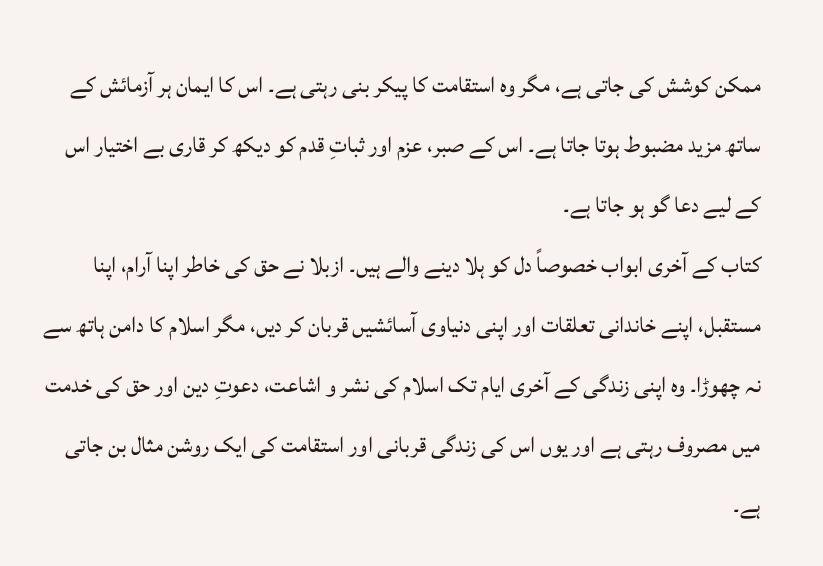ممکن کوشش کی جاتی ہے، مگر وہ استقامت کا پیکر بنی رہتی ہے۔ اس کا ایمان ہر آزمائش کے ساتھ مزید مضبوط ہوتا جاتا ہے۔ اس کے صبر، عزم اور ثباتِ قدم کو دیکھ کر قاری بے اختیار اس کے لیے دعا گو ہو جاتا ہے۔
کتاب کے آخری ابواب خصوصاً دل کو ہلا دینے والے ہیں۔ ازبلا نے حق کی خاطر اپنا آرام، اپنا مستقبل، اپنے خاندانی تعلقات اور اپنی دنیاوی آسائشیں قربان کر دیں، مگر اسلام کا دامن ہاتھ سے نہ چھوڑا۔ وہ اپنی زندگی کے آخری ایام تک اسلام کی نشر و اشاعت، دعوتِ دین اور حق کی خدمت میں مصروف رہتی ہے اور یوں اس کی زندگی قربانی اور استقامت کی ایک روشن مثال بن جاتی ہے۔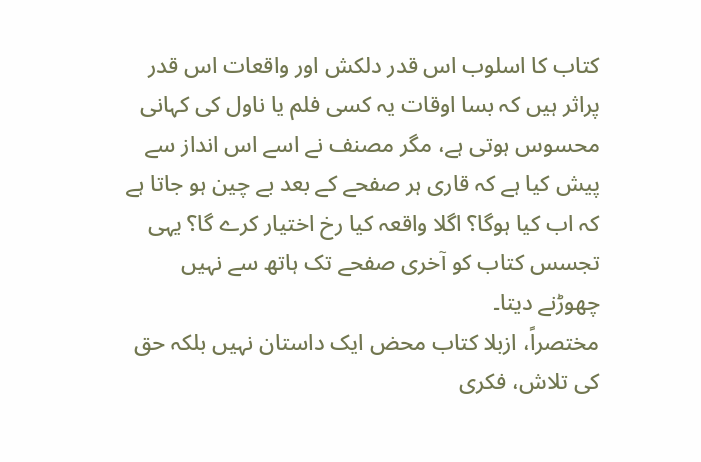کتاب کا اسلوب اس قدر دلکش اور واقعات اس قدر پراثر ہیں کہ بسا اوقات یہ کسی فلم یا ناول کی کہانی محسوس ہوتی ہے، مگر مصنف نے اسے اس انداز سے پیش کیا ہے کہ قاری ہر صفحے کے بعد بے چین ہو جاتا ہے کہ اب کیا ہوگا؟ اگلا واقعہ کیا رخ اختیار کرے گا؟ یہی تجسس کتاب کو آخری صفحے تک ہاتھ سے نہیں چھوڑنے دیتا۔
مختصراً، ازبلا کتاب محض ایک داستان نہیں بلکہ حق کی تلاش، فکری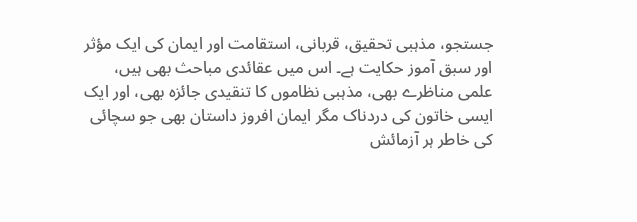جستجو، مذہبی تحقیق، قربانی، استقامت اور ایمان کی ایک مؤثر اور سبق آموز حکایت ہے۔ اس میں عقائدی مباحث بھی ہیں، علمی مناظرے بھی، مذہبی نظاموں کا تنقیدی جائزہ بھی، اور ایک ایسی خاتون کی دردناک مگر ایمان افروز داستان بھی جو سچائی کی خاطر ہر آزمائش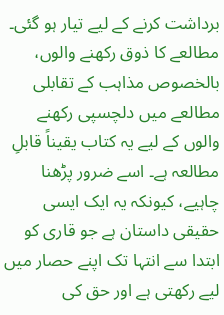برداشت کرنے کے لیے تیار ہو گئی۔ مطالعے کا ذوق رکھنے والوں، بالخصوص مذاہب کے تقابلی مطالعے میں دلچسپی رکھنے والوں کے لیے یہ کتاب یقیناً قابلِ مطالعہ ہے۔ اسے ضرور پڑھنا چاہیے، کیونکہ یہ ایک ایسی حقیقی داستان ہے جو قاری کو ابتدا سے انتہا تک اپنے حصار میں لیے رکھتی ہے اور حق کی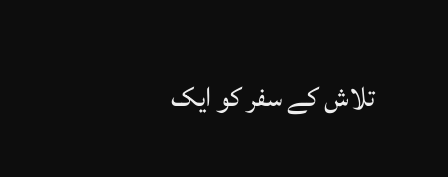تلاش کے سفر کو ایک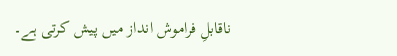ناقابلِ فراموش انداز میں پیش کرتی ہے۔